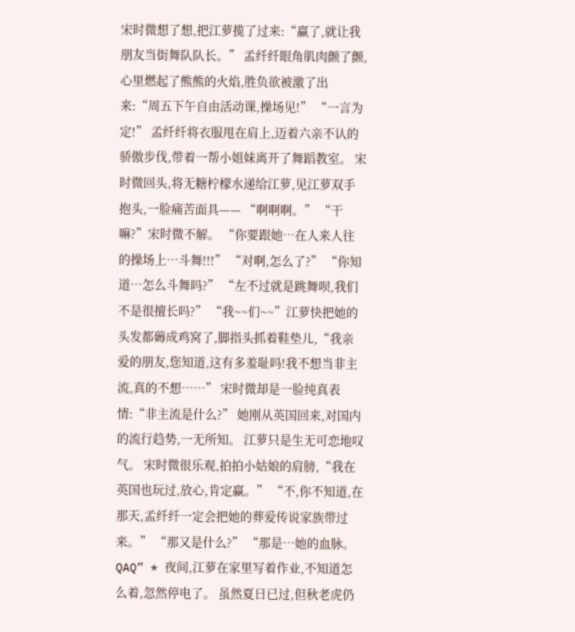宋时微想了想,把江萝揽了过来:“赢了,就让我朋友当街舞队队长。” 孟纤纤眼角肌肉颤了颤,心里燃起了熊熊的火焰,胜负欲被激了出来:“周五下午自由活动课,操场见!” “一言为定!” 孟纤纤将衣服甩在肩上,迈着六亲不认的骄傲步伐,带着一帮小姐妹离开了舞蹈教室。 宋时微回头,将无糖柠檬水递给江萝,见江萝双手抱头,一脸痛苦面具—— “啊啊啊。” “干嘛?”宋时微不解。 “你要跟她…在人来人往的操场上…斗舞!!!” “对啊,怎么了?” “你知道…怎么斗舞吗?” “左不过就是跳舞呗,我们不是很擅长吗?” “我~~们~~”江萝快把她的头发都薅成鸡窝了,脚指头抓着鞋垫儿,“我亲爱的朋友,您知道,这有多羞耻吗!我不想当非主流,真的不想……” 宋时微却是一脸纯真表情:“非主流是什么?” 她刚从英国回来,对国内的流行趋势,一无所知。 江萝只是生无可恋地叹气。 宋时微很乐观,拍拍小姑娘的肩膀,“我在英国也玩过,放心,肯定赢。” “不,你不知道,在那天,孟纤纤一定会把她的葬爱传说家族带过来。” “那又是什么?” “那是…她的血脉。QAQ” * 夜间,江萝在家里写着作业,不知道怎么着,忽然停电了。 虽然夏日已过,但秋老虎仍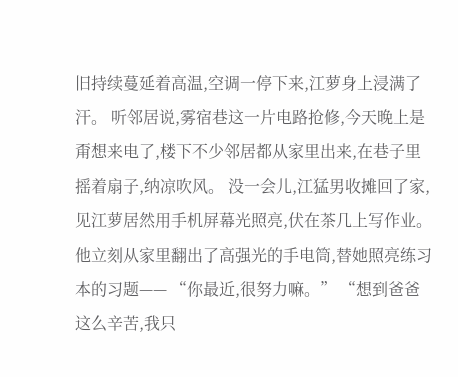旧持续蔓延着高温,空调一停下来,江萝身上浸满了汗。 听邻居说,雾宿巷这一片电路抢修,今天晚上是甭想来电了,楼下不少邻居都从家里出来,在巷子里摇着扇子,纳凉吹风。 没一会儿,江猛男收摊回了家,见江萝居然用手机屏幕光照亮,伏在茶几上写作业。 他立刻从家里翻出了高强光的手电筒,替她照亮练习本的习题—— “你最近,很努力嘛。” “想到爸爸这么辛苦,我只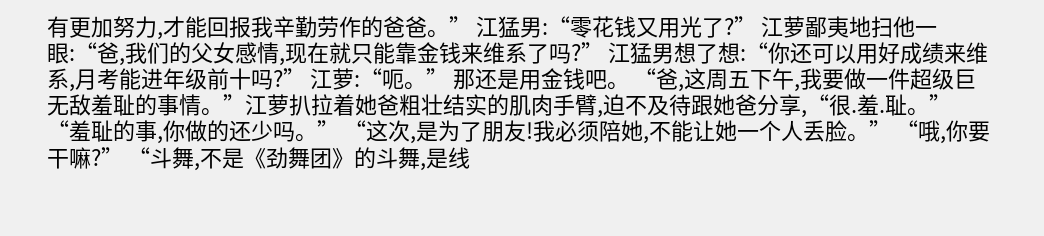有更加努力,才能回报我辛勤劳作的爸爸。” 江猛男:“零花钱又用光了?” 江萝鄙夷地扫他一眼:“爸,我们的父女感情,现在就只能靠金钱来维系了吗?” 江猛男想了想:“你还可以用好成绩来维系,月考能进年级前十吗?” 江萝:“呃。” 那还是用金钱吧。 “爸,这周五下午,我要做一件超级巨无敌羞耻的事情。”江萝扒拉着她爸粗壮结实的肌肉手臂,迫不及待跟她爸分享,“很.羞.耻。” “羞耻的事,你做的还少吗。” “这次,是为了朋友!我必须陪她,不能让她一个人丢脸。” “哦,你要干嘛?” “斗舞,不是《劲舞团》的斗舞,是线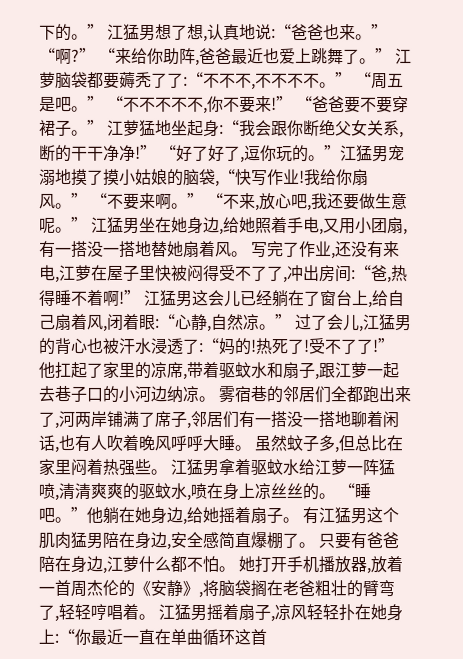下的。” 江猛男想了想,认真地说:“爸爸也来。” “啊?” “来给你助阵,爸爸最近也爱上跳舞了。” 江萝脑袋都要薅秃了了:“不不不,不不不不。” “周五是吧。” “不不不不不,你不要来!” “爸爸要不要穿裙子。” 江萝猛地坐起身:“我会跟你断绝父女关系,断的干干净净!” “好了好了,逗你玩的。”江猛男宠溺地摸了摸小姑娘的脑袋,“快写作业!我给你扇风。” “不要来啊。” “不来,放心吧,我还要做生意呢。” 江猛男坐在她身边,给她照着手电,又用小团扇,有一搭没一搭地替她扇着风。 写完了作业,还没有来电,江萝在屋子里快被闷得受不了了,冲出房间:“爸,热得睡不着啊!” 江猛男这会儿已经躺在了窗台上,给自己扇着风,闭着眼:“心静,自然凉。” 过了会儿,江猛男的背心也被汗水浸透了:“妈的!热死了!受不了了!” 他扛起了家里的凉席,带着驱蚊水和扇子,跟江萝一起去巷子口的小河边纳凉。 雾宿巷的邻居们全都跑出来了,河两岸铺满了席子,邻居们有一搭没一搭地聊着闲话,也有人吹着晚风呼呼大睡。 虽然蚊子多,但总比在家里闷着热强些。 江猛男拿着驱蚊水给江萝一阵猛喷,清清爽爽的驱蚊水,喷在身上凉丝丝的。 “睡吧。”他躺在她身边,给她摇着扇子。 有江猛男这个肌肉猛男陪在身边,安全感简直爆棚了。 只要有爸爸陪在身边,江萝什么都不怕。 她打开手机播放器,放着一首周杰伦的《安静》,将脑袋搁在老爸粗壮的臂弯了,轻轻哼唱着。 江猛男摇着扇子,凉风轻轻扑在她身上:“你最近一直在单曲循环这首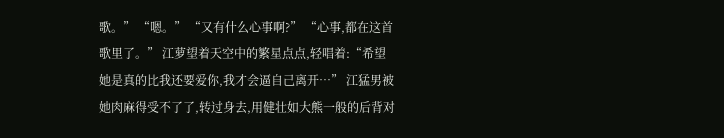歌。” “嗯。” “又有什么心事啊?” “心事,都在这首歌里了。” 江萝望着天空中的繁星点点,轻唱着:“希望她是真的比我还要爱你,我才会逼自己离开…” 江猛男被她肉麻得受不了了,转过身去,用健壮如大熊一般的后背对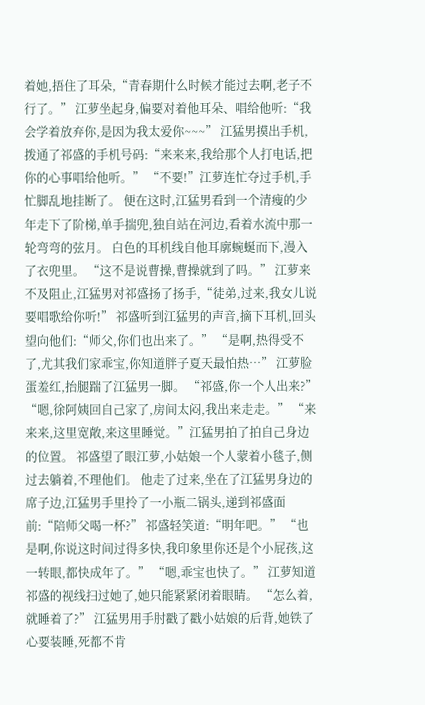着她,捂住了耳朵,“青春期什么时候才能过去啊,老子不行了。” 江萝坐起身,偏要对着他耳朵、唱给他听:“我会学着放弃你,是因为我太爱你~~~” 江猛男摸出手机,拨通了祁盛的手机号码:“来来来,我给那个人打电话,把你的心事唱给他听。” “不要!”江萝连忙夺过手机,手忙脚乱地挂断了。 便在这时,江猛男看到一个清瘦的少年走下了阶梯,单手揣兜,独自站在河边,看着水流中那一轮弯弯的弦月。 白色的耳机线自他耳廓蜿蜒而下,漫入了衣兜里。 “这不是说曹操,曹操就到了吗。” 江萝来不及阻止,江猛男对祁盛扬了扬手,“徒弟,过来,我女儿说要唱歌给你听!” 祁盛听到江猛男的声音,摘下耳机,回头望向他们:“师父,你们也出来了。” “是啊,热得受不了,尤其我们家乖宝,你知道胖子夏天最怕热…” 江萝脸蛋羞红,抬腿踹了江猛男一脚。 “祁盛,你一个人出来?” “嗯,徐阿姨回自己家了,房间太闷,我出来走走。” “来来来,这里宽敞,来这里睡觉。”江猛男拍了拍自己身边的位置。 祁盛望了眼江萝,小姑娘一个人蒙着小毯子,侧过去躺着,不理他们。 他走了过来,坐在了江猛男身边的席子边,江猛男手里拎了一小瓶二锅头,递到祁盛面前:“陪师父喝一杯?” 祁盛轻笑道:“明年吧。” “也是啊,你说这时间过得多快,我印象里你还是个小屁孩,这一转眼,都快成年了。” “嗯,乖宝也快了。” 江萝知道祁盛的视线扫过她了,她只能紧紧闭着眼睛。 “怎么着,就睡着了?” 江猛男用手肘戳了戳小姑娘的后背,她铁了心要装睡,死都不肯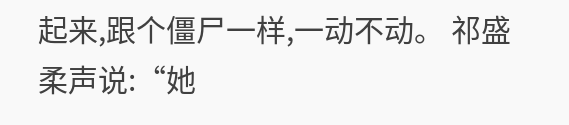起来,跟个僵尸一样,一动不动。 祁盛柔声说:“她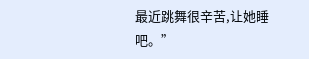最近跳舞很辛苦,让她睡吧。”